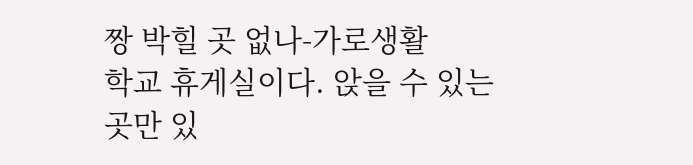짱 박힐 곳 없나-가로생활
학교 휴게실이다. 앉을 수 있는 곳만 있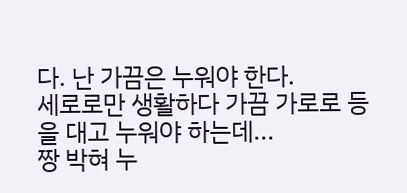다. 난 가끔은 누워야 한다.
세로로만 생활하다 가끔 가로로 등을 대고 누워야 하는데...
짱 박혀 누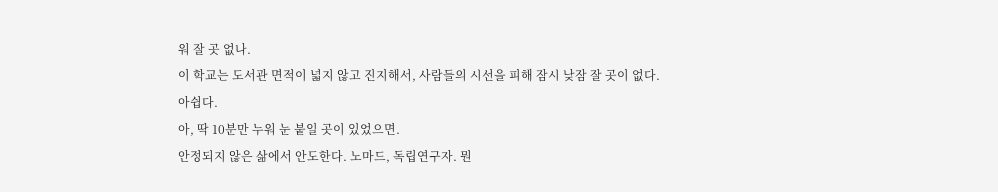워 잘 곳 없나.
이 학교는 도서관 면적이 넓지 않고 진지해서, 사람들의 시선을 피해 잠시 낮잠 잘 곳이 없다.
아쉽다.
아, 딱 10분만 누워 눈 붙일 곳이 있었으면.
안정되지 않은 삶에서 안도한다. 노마드, 독립연구자. 뭔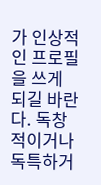가 인상적인 프로필을 쓰게 되길 바란다. 독창적이거나 독특하거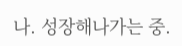나. 성장해나가는 중.